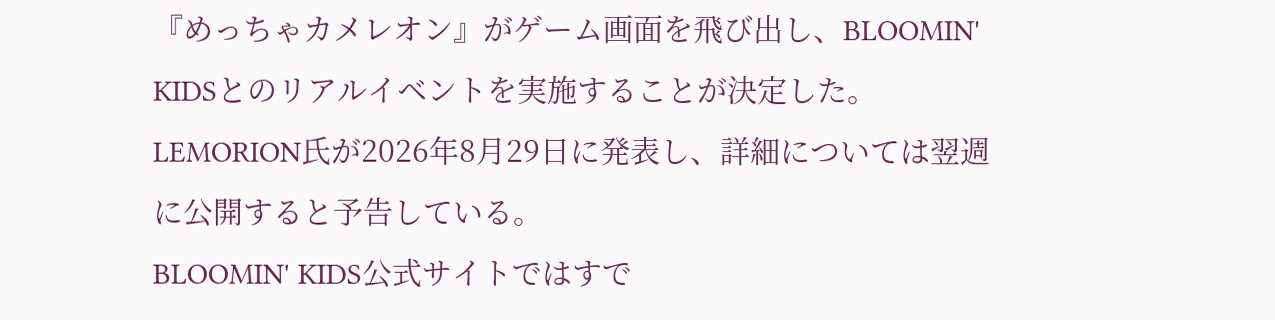『めっちゃカメレオン』がゲーム画面を飛び出し、BLOOMIN' KIDSとのリアルイベントを実施することが決定した。LEMORION氏が2026年8月29日に発表し、詳細については翌週に公開すると予告している。
BLOOMIN' KIDS公式サイトではすで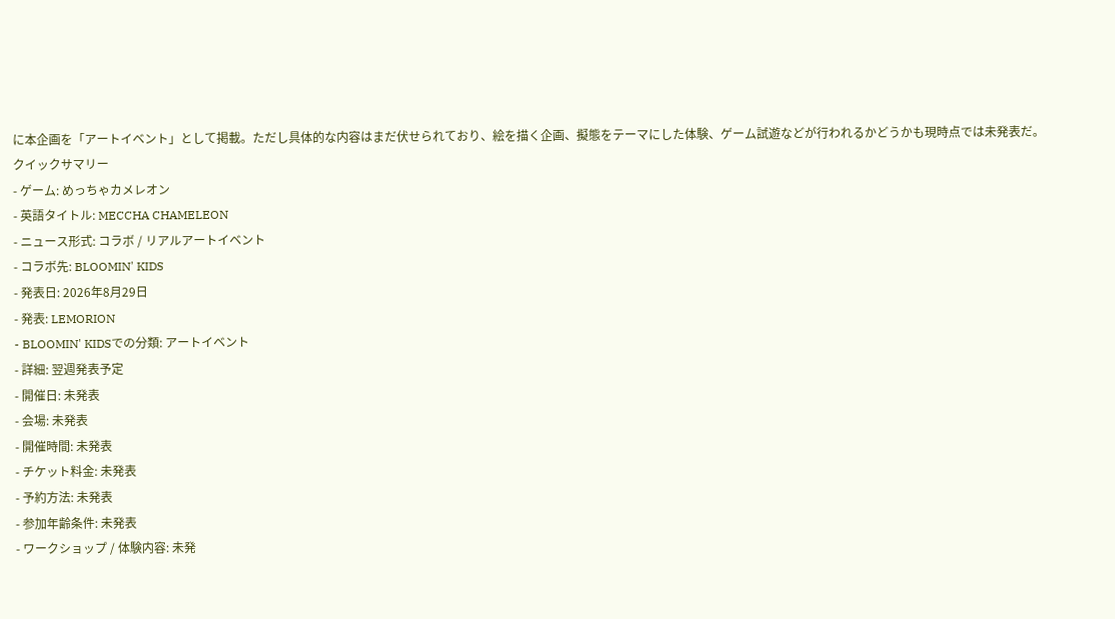に本企画を「アートイベント」として掲載。ただし具体的な内容はまだ伏せられており、絵を描く企画、擬態をテーマにした体験、ゲーム試遊などが行われるかどうかも現時点では未発表だ。
クイックサマリー
- ゲーム: めっちゃカメレオン
- 英語タイトル: MECCHA CHAMELEON
- ニュース形式: コラボ / リアルアートイベント
- コラボ先: BLOOMIN' KIDS
- 発表日: 2026年8月29日
- 発表: LEMORION
- BLOOMIN' KIDSでの分類: アートイベント
- 詳細: 翌週発表予定
- 開催日: 未発表
- 会場: 未発表
- 開催時間: 未発表
- チケット料金: 未発表
- 予約方法: 未発表
- 参加年齢条件: 未発表
- ワークショップ / 体験内容: 未発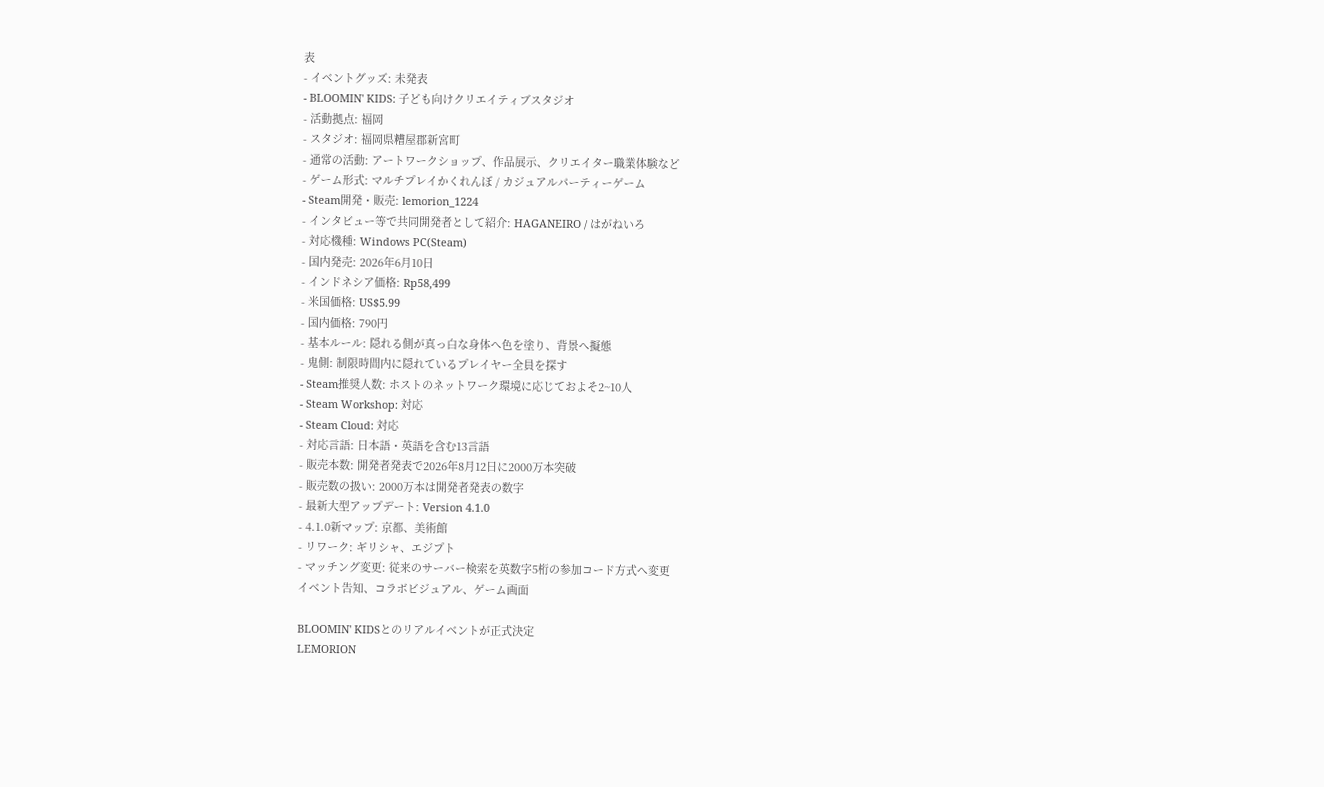表
- イベントグッズ: 未発表
- BLOOMIN' KIDS: 子ども向けクリエイティブスタジオ
- 活動拠点: 福岡
- スタジオ: 福岡県糟屋郡新宮町
- 通常の活動: アートワークショップ、作品展示、クリエイター職業体験など
- ゲーム形式: マルチプレイかくれんぼ / カジュアルパーティーゲーム
- Steam開発・販売: lemorion_1224
- インタビュー等で共同開発者として紹介: HAGANEIRO / はがねいろ
- 対応機種: Windows PC(Steam)
- 国内発売: 2026年6月10日
- インドネシア価格: Rp58,499
- 米国価格: US$5.99
- 国内価格: 790円
- 基本ルール: 隠れる側が真っ白な身体へ色を塗り、背景へ擬態
- 鬼側: 制限時間内に隠れているプレイヤー全員を探す
- Steam推奨人数: ホストのネットワーク環境に応じておよそ2~10人
- Steam Workshop: 対応
- Steam Cloud: 対応
- 対応言語: 日本語・英語を含む13言語
- 販売本数: 開発者発表で2026年8月12日に2000万本突破
- 販売数の扱い: 2000万本は開発者発表の数字
- 最新大型アップデート: Version 4.1.0
- 4.1.0新マップ: 京都、美術館
- リワーク: ギリシャ、エジプト
- マッチング変更: 従来のサーバー検索を英数字5桁の参加コード方式へ変更
イベント告知、コラボビジュアル、ゲーム画面

BLOOMIN' KIDSとのリアルイベントが正式決定
LEMORION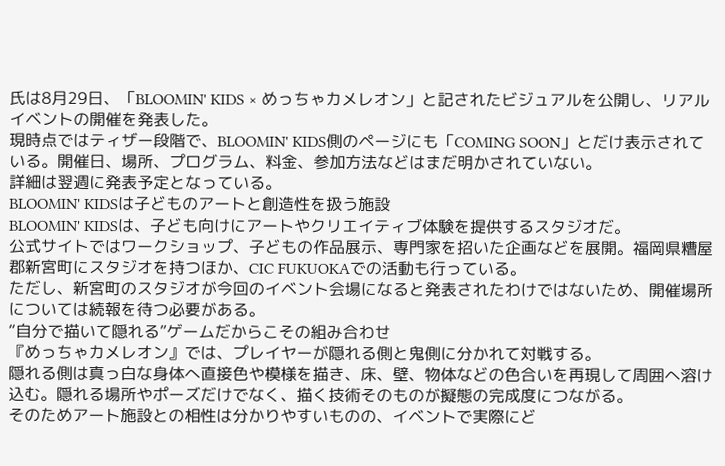氏は8月29日、「BLOOMIN' KIDS × めっちゃカメレオン」と記されたビジュアルを公開し、リアルイベントの開催を発表した。
現時点ではティザー段階で、BLOOMIN' KIDS側のページにも「COMING SOON」とだけ表示されている。開催日、場所、プログラム、料金、参加方法などはまだ明かされていない。
詳細は翌週に発表予定となっている。
BLOOMIN' KIDSは子どものアートと創造性を扱う施設
BLOOMIN' KIDSは、子ども向けにアートやクリエイティブ体験を提供するスタジオだ。
公式サイトではワークショップ、子どもの作品展示、専門家を招いた企画などを展開。福岡県糟屋郡新宮町にスタジオを持つほか、CIC FUKUOKAでの活動も行っている。
ただし、新宮町のスタジオが今回のイベント会場になると発表されたわけではないため、開催場所については続報を待つ必要がある。
“自分で描いて隠れる”ゲームだからこその組み合わせ
『めっちゃカメレオン』では、プレイヤーが隠れる側と鬼側に分かれて対戦する。
隠れる側は真っ白な身体へ直接色や模様を描き、床、壁、物体などの色合いを再現して周囲へ溶け込む。隠れる場所やポーズだけでなく、描く技術そのものが擬態の完成度につながる。
そのためアート施設との相性は分かりやすいものの、イベントで実際にど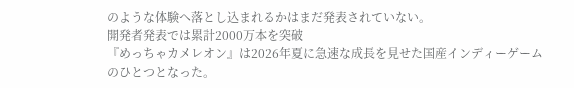のような体験へ落とし込まれるかはまだ発表されていない。
開発者発表では累計2000万本を突破
『めっちゃカメレオン』は2026年夏に急速な成長を見せた国産インディーゲームのひとつとなった。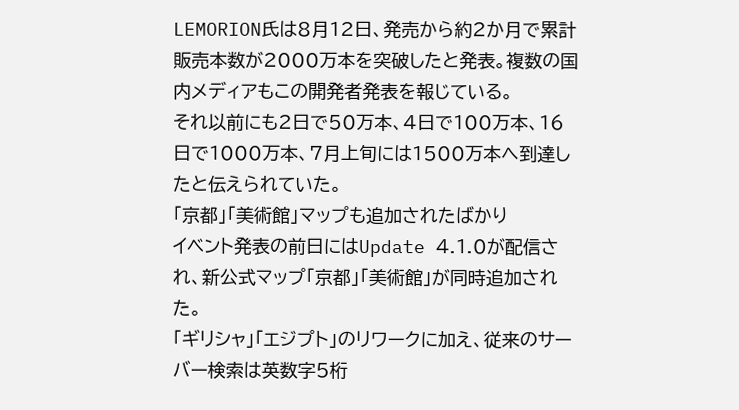LEMORION氏は8月12日、発売から約2か月で累計販売本数が2000万本を突破したと発表。複数の国内メディアもこの開発者発表を報じている。
それ以前にも2日で50万本、4日で100万本、16日で1000万本、7月上旬には1500万本へ到達したと伝えられていた。
「京都」「美術館」マップも追加されたばかり
イベント発表の前日にはUpdate 4.1.0が配信され、新公式マップ「京都」「美術館」が同時追加された。
「ギリシャ」「エジプト」のリワークに加え、従来のサーバー検索は英数字5桁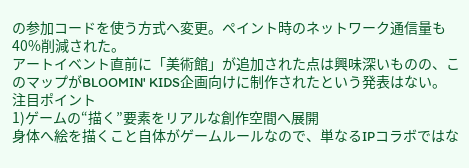の参加コードを使う方式へ変更。ペイント時のネットワーク通信量も40%削減された。
アートイベント直前に「美術館」が追加された点は興味深いものの、このマップがBLOOMIN' KIDS企画向けに制作されたという発表はない。
注目ポイント
1)ゲームの“描く”要素をリアルな創作空間へ展開
身体へ絵を描くこと自体がゲームルールなので、単なるIPコラボではな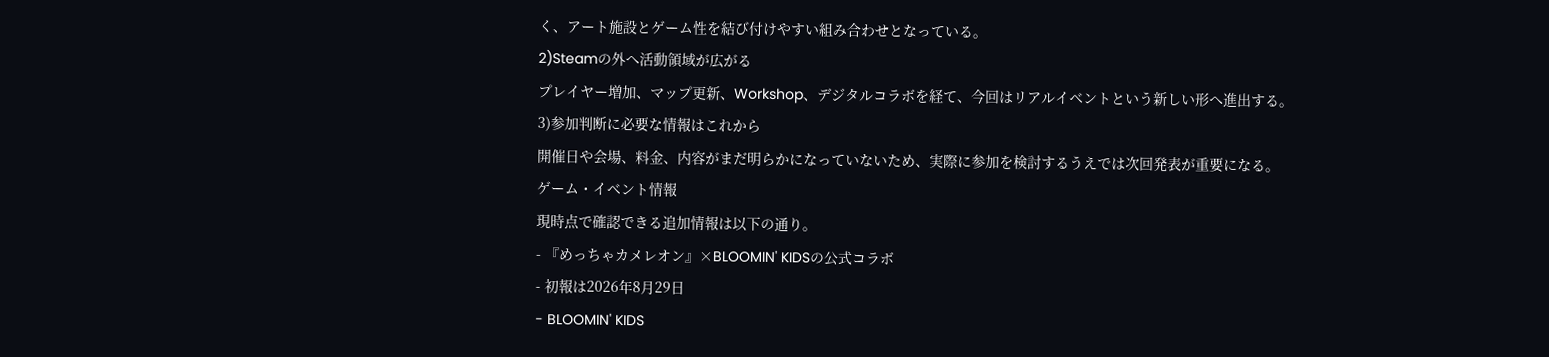く、アート施設とゲーム性を結び付けやすい組み合わせとなっている。
2)Steamの外へ活動領域が広がる
プレイヤー増加、マップ更新、Workshop、デジタルコラボを経て、今回はリアルイベントという新しい形へ進出する。
3)参加判断に必要な情報はこれから
開催日や会場、料金、内容がまだ明らかになっていないため、実際に参加を検討するうえでは次回発表が重要になる。
ゲーム・イベント情報
現時点で確認できる追加情報は以下の通り。
- 『めっちゃカメレオン』×BLOOMIN' KIDSの公式コラボ
- 初報は2026年8月29日
- BLOOMIN' KIDS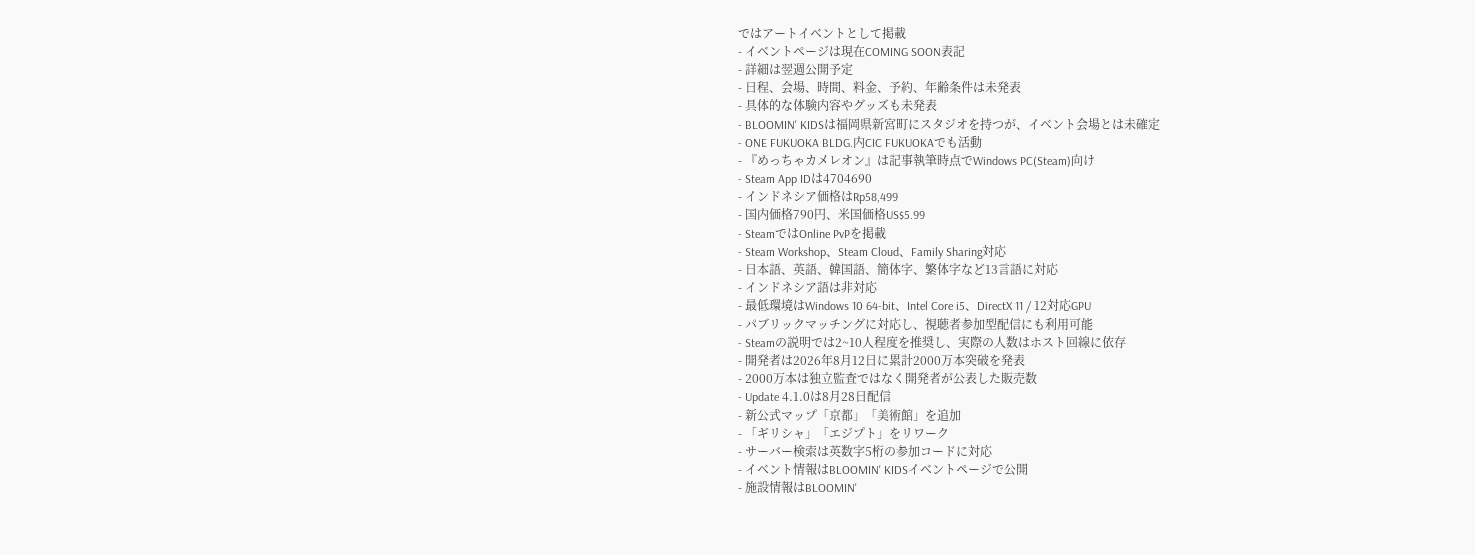ではアートイベントとして掲載
- イベントページは現在COMING SOON表記
- 詳細は翌週公開予定
- 日程、会場、時間、料金、予約、年齢条件は未発表
- 具体的な体験内容やグッズも未発表
- BLOOMIN' KIDSは福岡県新宮町にスタジオを持つが、イベント会場とは未確定
- ONE FUKUOKA BLDG.内CIC FUKUOKAでも活動
- 『めっちゃカメレオン』は記事執筆時点でWindows PC(Steam)向け
- Steam App IDは4704690
- インドネシア価格はRp58,499
- 国内価格790円、米国価格US$5.99
- SteamではOnline PvPを掲載
- Steam Workshop、Steam Cloud、Family Sharing対応
- 日本語、英語、韓国語、簡体字、繁体字など13言語に対応
- インドネシア語は非対応
- 最低環境はWindows 10 64-bit、Intel Core i5、DirectX 11 / 12対応GPU
- パブリックマッチングに対応し、視聴者参加型配信にも利用可能
- Steamの説明では2~10人程度を推奨し、実際の人数はホスト回線に依存
- 開発者は2026年8月12日に累計2000万本突破を発表
- 2000万本は独立監査ではなく開発者が公表した販売数
- Update 4.1.0は8月28日配信
- 新公式マップ「京都」「美術館」を追加
- 「ギリシャ」「エジプト」をリワーク
- サーバー検索は英数字5桁の参加コードに対応
- イベント情報はBLOOMIN' KIDSイベントページで公開
- 施設情報はBLOOMIN'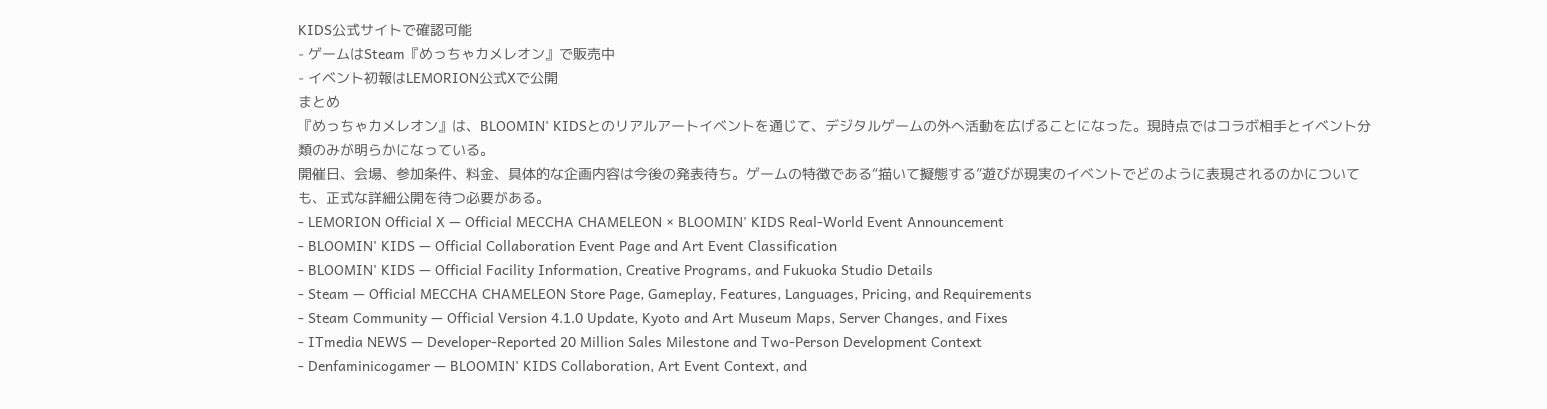KIDS公式サイトで確認可能
- ゲームはSteam『めっちゃカメレオン』で販売中
- イベント初報はLEMORION公式Xで公開
まとめ
『めっちゃカメレオン』は、BLOOMIN' KIDSとのリアルアートイベントを通じて、デジタルゲームの外へ活動を広げることになった。現時点ではコラボ相手とイベント分類のみが明らかになっている。
開催日、会場、参加条件、料金、具体的な企画内容は今後の発表待ち。ゲームの特徴である“描いて擬態する”遊びが現実のイベントでどのように表現されるのかについても、正式な詳細公開を待つ必要がある。
- LEMORION Official X — Official MECCHA CHAMELEON × BLOOMIN' KIDS Real-World Event Announcement
- BLOOMIN' KIDS — Official Collaboration Event Page and Art Event Classification
- BLOOMIN' KIDS — Official Facility Information, Creative Programs, and Fukuoka Studio Details
- Steam — Official MECCHA CHAMELEON Store Page, Gameplay, Features, Languages, Pricing, and Requirements
- Steam Community — Official Version 4.1.0 Update, Kyoto and Art Museum Maps, Server Changes, and Fixes
- ITmedia NEWS — Developer-Reported 20 Million Sales Milestone and Two-Person Development Context
- Denfaminicogamer — BLOOMIN' KIDS Collaboration, Art Event Context, and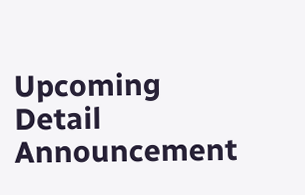Upcoming Detail Announcement